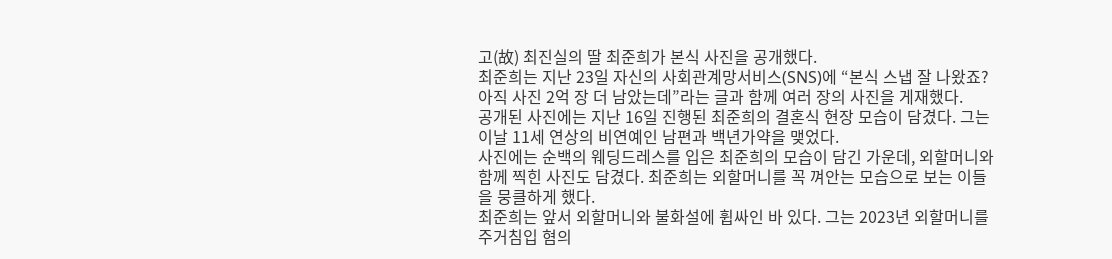고(故) 최진실의 딸 최준희가 본식 사진을 공개했다.
최준희는 지난 23일 자신의 사회관계망서비스(SNS)에 “본식 스냅 잘 나왔죠? 아직 사진 2억 장 더 남았는데”라는 글과 함께 여러 장의 사진을 게재했다.
공개된 사진에는 지난 16일 진행된 최준희의 결혼식 현장 모습이 담겼다. 그는 이날 11세 연상의 비연예인 남편과 백년가약을 맺었다.
사진에는 순백의 웨딩드레스를 입은 최준희의 모습이 담긴 가운데, 외할머니와 함께 찍힌 사진도 담겼다. 최준희는 외할머니를 꼭 껴안는 모습으로 보는 이들을 뭉클하게 했다.
최준희는 앞서 외할머니와 불화설에 휩싸인 바 있다. 그는 2023년 외할머니를 주거침입 혐의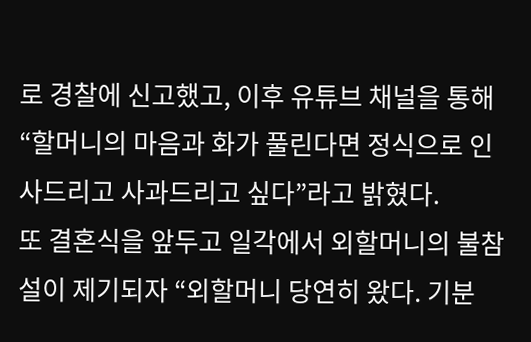로 경찰에 신고했고, 이후 유튜브 채널을 통해 “할머니의 마음과 화가 풀린다면 정식으로 인사드리고 사과드리고 싶다”라고 밝혔다.
또 결혼식을 앞두고 일각에서 외할머니의 불참설이 제기되자 “외할머니 당연히 왔다. 기분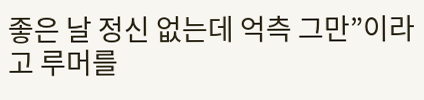좋은 날 정신 없는데 억측 그만”이라고 루머를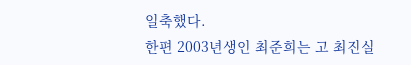일축했다.
한편 2003년생인 최준희는 고 최진실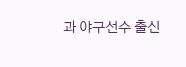과 야구선수 출신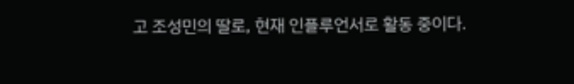고 조성민의 딸로, 현재 인플루언서로 활동 중이다.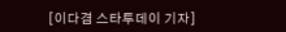[이다겸 스타투데이 기자]